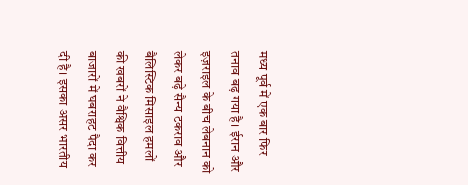मध्य पूर्व में एक बार फिर तनाव बढ़ गया है। ईरान और इज़राइल के बीच लेबनान को लेकर बढ़े सैन्य टकराव और बैलिस्टिक मिसाइल हमलों की खबरों ने वैश्विक वित्तीय बाजारों में घबराहट पैदा कर दी है। इसका असर भारतीय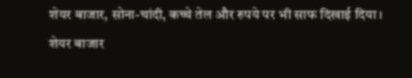शेयर बाजार, सोना-चांदी, कच्चे तेल और रुपये पर भी साफ दिखाई दिया।
शेयर बाजार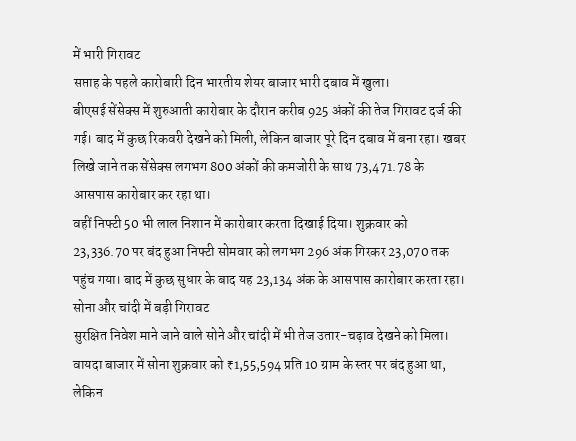में भारी गिरावट
सप्ताह के पहले कारोबारी दिन भारतीय शेयर बाजार भारी दबाव में खुला।
बीएसई सेंसेक्स में शुरुआती कारोबार के दौरान करीब 925 अंकों की तेज गिरावट दर्ज की गई। बाद में कुछ रिकवरी देखने को मिली, लेकिन बाजार पूरे दिन दबाव में बना रहा। खबर लिखे जाने तक सेंसेक्स लगभग 800 अंकों की कमजोरी के साथ 73,471.78 के आसपास कारोबार कर रहा था।
वहीं निफ्टी 50 भी लाल निशान में कारोबार करता दिखाई दिया। शुक्रवार को 23,336.70 पर बंद हुआ निफ्टी सोमवार को लगभग 296 अंक गिरकर 23,070 तक पहुंच गया। बाद में कुछ सुधार के बाद यह 23,134 अंक के आसपास कारोबार करता रहा।
सोना और चांदी में बड़ी गिरावट
सुरक्षित निवेश माने जाने वाले सोने और चांदी में भी तेज उतार-चढ़ाव देखने को मिला।
वायदा बाजार में सोना शुक्रवार को ₹1,55,594 प्रति 10 ग्राम के स्तर पर बंद हुआ था, लेकिन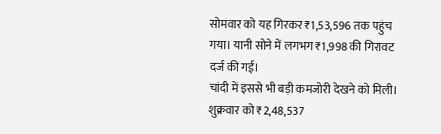सोमवार को यह गिरकर ₹1,53,596 तक पहुंच गया। यानी सोने में लगभग ₹1,998 की गिरावट दर्ज की गई।
चांदी में इससे भी बड़ी कमजोरी देखने को मिली। शुक्रवार को ₹2,48,537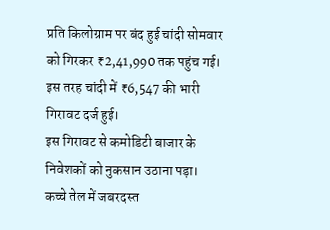प्रति किलोग्राम पर बंद हुई चांदी सोमवार को गिरकर ₹2,41,990 तक पहुंच गई। इस तरह चांदी में ₹6,547 की भारी गिरावट दर्ज हुई।
इस गिरावट से कमोडिटी बाजार के निवेशकों को नुकसान उठाना पड़ा।
कच्चे तेल में जबरदस्त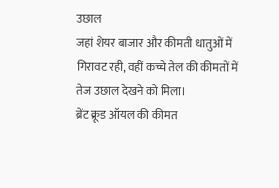उछाल
जहां शेयर बाजार और कीमती धातुओं में गिरावट रही, वहीं कच्चे तेल की कीमतों में तेज उछाल देखने को मिला।
ब्रेंट क्रूड ऑयल की कीमत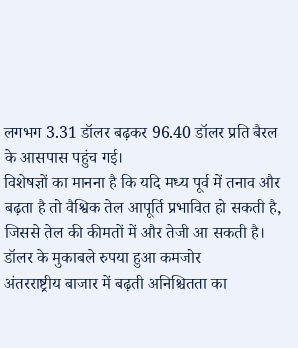लगभग 3.31 डॉलर बढ़कर 96.40 डॉलर प्रति बैरल के आसपास पहुंच गई।
विशेषज्ञों का मानना है कि यदि मध्य पूर्व में तनाव और बढ़ता है तो वैश्विक तेल आपूर्ति प्रभावित हो सकती है, जिससे तेल की कीमतों में और तेजी आ सकती है।
डॉलर के मुकाबले रुपया हुआ कमजोर
अंतरराष्ट्रीय बाजार में बढ़ती अनिश्चितता का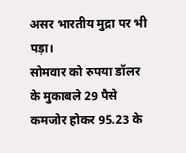असर भारतीय मुद्रा पर भी पड़ा।
सोमवार को रुपया डॉलर के मुकाबले 29 पैसे कमजोर होकर 95.23 के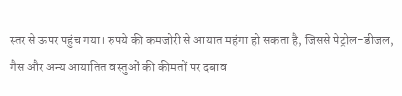स्तर से ऊपर पहुंच गया। रुपये की कमजोरी से आयात महंगा हो सकता है, जिससे पेट्रोल-डीजल, गैस और अन्य आयातित वस्तुओं की कीमतों पर दबाव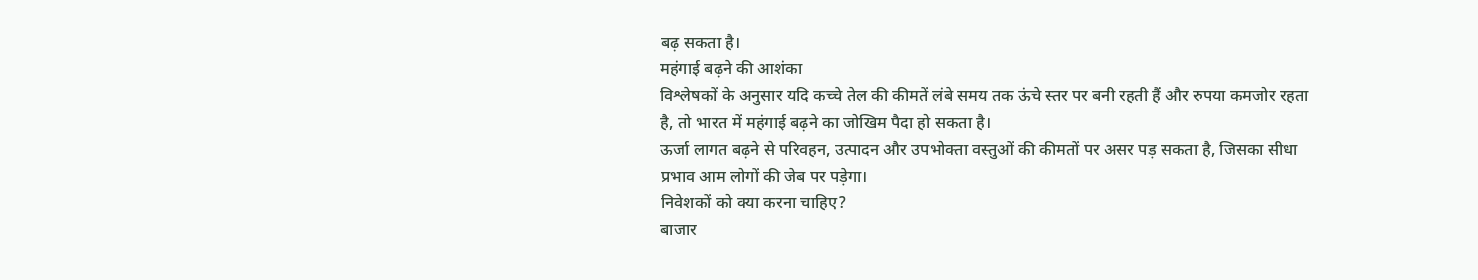बढ़ सकता है।
महंगाई बढ़ने की आशंका
विश्लेषकों के अनुसार यदि कच्चे तेल की कीमतें लंबे समय तक ऊंचे स्तर पर बनी रहती हैं और रुपया कमजोर रहता है, तो भारत में महंगाई बढ़ने का जोखिम पैदा हो सकता है।
ऊर्जा लागत बढ़ने से परिवहन, उत्पादन और उपभोक्ता वस्तुओं की कीमतों पर असर पड़ सकता है, जिसका सीधा प्रभाव आम लोगों की जेब पर पड़ेगा।
निवेशकों को क्या करना चाहिए?
बाजार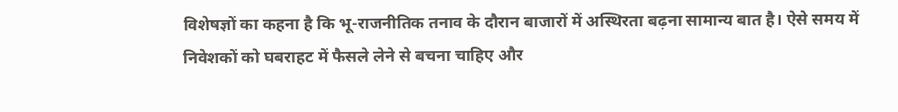विशेषज्ञों का कहना है कि भू-राजनीतिक तनाव के दौरान बाजारों में अस्थिरता बढ़ना सामान्य बात है। ऐसे समय में निवेशकों को घबराहट में फैसले लेने से बचना चाहिए और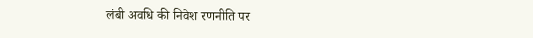लंबी अवधि की निवेश रणनीति पर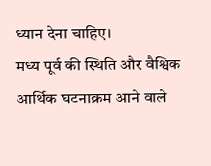ध्यान देना चाहिए।
मध्य पूर्व की स्थिति और वैश्विक आर्थिक घटनाक्रम आने वाले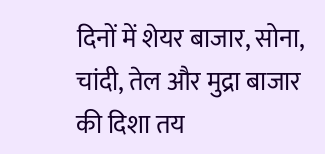दिनों में शेयर बाजार, सोना, चांदी, तेल और मुद्रा बाजार की दिशा तय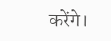करेंगे।